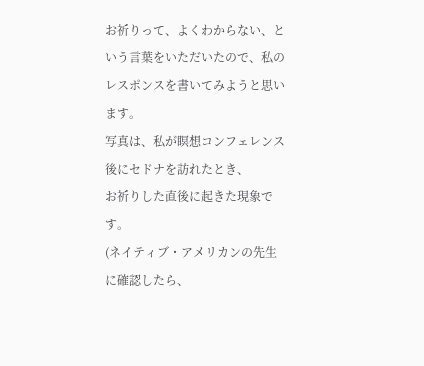お祈りって、よくわからない、という言葉をいただいたので、私のレスポンスを書いてみようと思います。
写真は、私が瞑想コンフェレンス後にセドナを訪れたとき、
お祈りした直後に起きた現象です。
(ネイティブ・アメリカンの先生に確認したら、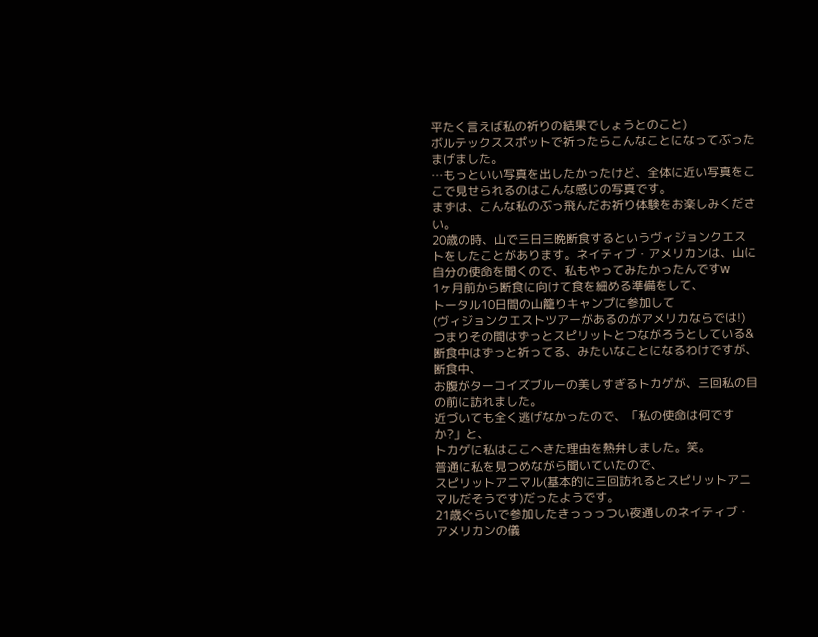平たく言えば私の祈りの結果でしょうとのこと)
ボルテックススポットで祈ったらこんなことになってぶったまげました。
…もっといい写真を出したかったけど、全体に近い写真をここで見せられるのはこんな感じの写真です。
まずは、こんな私のぶっ飛んだお祈り体験をお楽しみください。
20歳の時、山で三日三晩断食するというヴィジョンクエストをしたことがあります。ネイティブ・アメリカンは、山に自分の使命を聞くので、私もやってみたかったんですw
1ヶ月前から断食に向けて食を細める準備をして、
トータル10日間の山籠りキャンプに参加して
(ヴィジョンクエストツアーがあるのがアメリカならでは!)
つまりその間はずっとスピリットとつながろうとしている&
断食中はずっと祈ってる、みたいなことになるわけですが、
断食中、
お腹がターコイズブルーの美しすぎるトカゲが、三回私の目の前に訪れました。
近づいても全く逃げなかったので、「私の使命は何ですか?」と、
トカゲに私はここへきた理由を熱弁しました。笑。
普通に私を見つめながら聞いていたので、
スピリットアニマル(基本的に三回訪れるとスピリットアニマルだそうです)だったようです。
21歳ぐらいで参加したきっっっつい夜通しのネイティブ・アメリカンの儀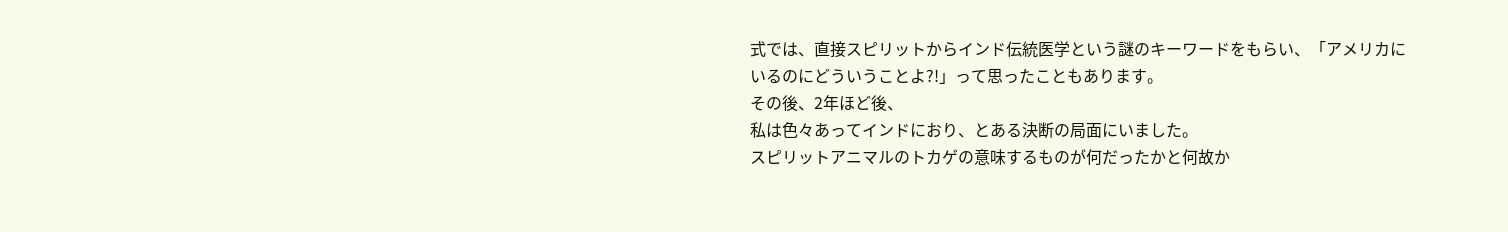式では、直接スピリットからインド伝統医学という謎のキーワードをもらい、「アメリカにいるのにどういうことよ?!」って思ったこともあります。
その後、2年ほど後、
私は色々あってインドにおり、とある決断の局面にいました。
スピリットアニマルのトカゲの意味するものが何だったかと何故か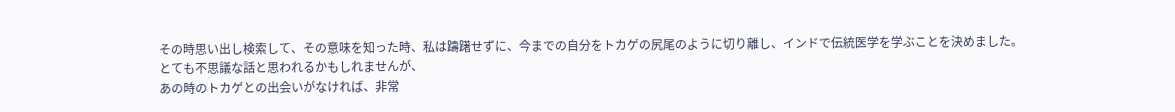その時思い出し検索して、その意味を知った時、私は躊躇せずに、今までの自分をトカゲの尻尾のように切り離し、インドで伝統医学を学ぶことを決めました。
とても不思議な話と思われるかもしれませんが、
あの時のトカゲとの出会いがなければ、非常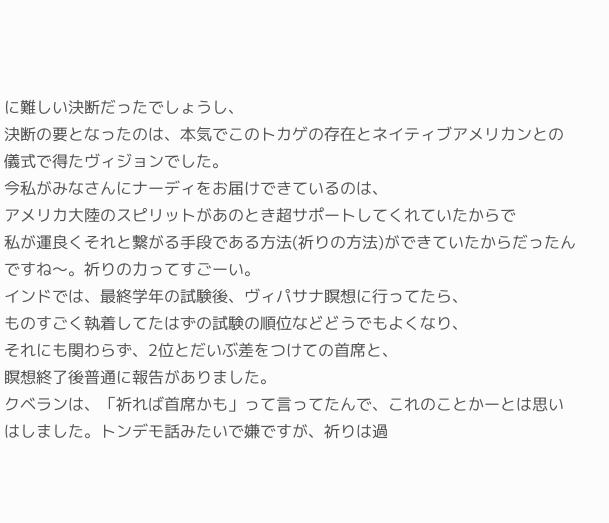に難しい決断だったでしょうし、
決断の要となったのは、本気でこのトカゲの存在とネイティブアメリカンとの儀式で得たヴィジョンでした。
今私がみなさんにナーディをお届けできているのは、
アメリカ大陸のスピリットがあのとき超サポートしてくれていたからで
私が運良くそれと繋がる手段である方法(祈りの方法)ができていたからだったんですね〜。祈りの力ってすごーい。
インドでは、最終学年の試験後、ヴィパサナ瞑想に行ってたら、
ものすごく執着してたはずの試験の順位などどうでもよくなり、
それにも関わらず、2位とだいぶ差をつけての首席と、
瞑想終了後普通に報告がありました。
クベランは、「祈れば首席かも」って言ってたんで、これのことかーとは思いはしました。トンデモ話みたいで嫌ですが、祈りは過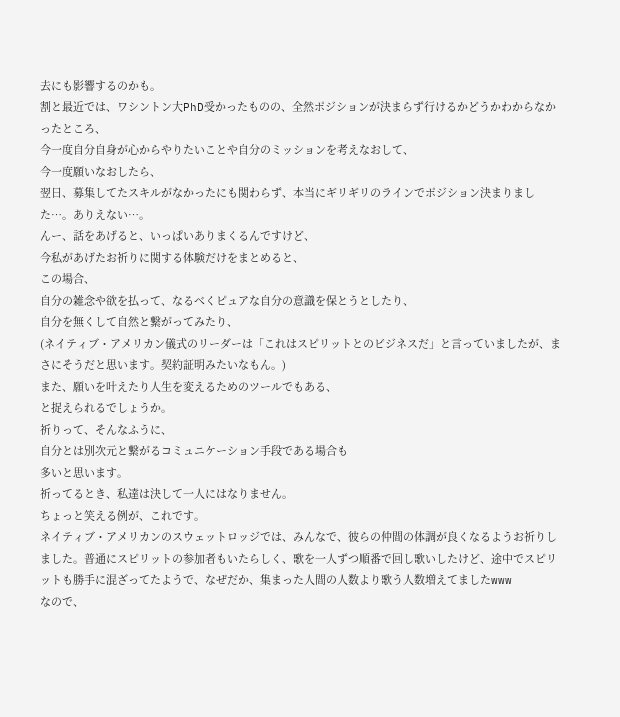去にも影響するのかも。
割と最近では、ワシントン大PhD受かったものの、全然ポジションが決まらず行けるかどうかわからなかったところ、
今一度自分自身が心からやりたいことや自分のミッションを考えなおして、
今一度願いなおしたら、
翌日、募集してたスキルがなかったにも関わらず、本当にギリギリのラインでポジション決まりました…。ありえない…。
んー、話をあげると、いっぱいありまくるんですけど、
今私があげたお祈りに関する体験だけをまとめると、
この場合、
自分の雑念や欲を払って、なるべくピュアな自分の意識を保とうとしたり、
自分を無くして自然と繋がってみたり、
(ネイティブ・アメリカン儀式のリーダーは「これはスピリットとのビジネスだ」と言っていましたが、まさにそうだと思います。契約証明みたいなもん。)
また、願いを叶えたり人生を変えるためのツールでもある、
と捉えられるでしょうか。
祈りって、そんなふうに、
自分とは別次元と繋がるコミュニケーション手段である場合も
多いと思います。
祈ってるとき、私達は決して一人にはなりません。
ちょっと笑える例が、これです。
ネイティブ・アメリカンのスウェットロッジでは、みんなで、彼らの仲間の体調が良くなるようお祈りしました。普通にスピリットの参加者もいたらしく、歌を一人ずつ順番で回し歌いしたけど、途中でスピリットも勝手に混ざってたようで、なぜだか、集まった人間の人数より歌う人数増えてましたwww
なので、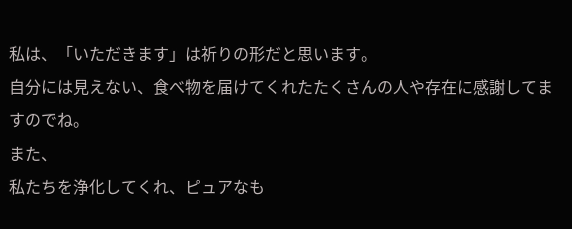私は、「いただきます」は祈りの形だと思います。
自分には見えない、食べ物を届けてくれたたくさんの人や存在に感謝してますのでね。
また、
私たちを浄化してくれ、ピュアなも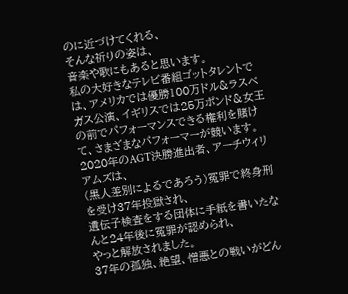のに近づけてくれる、
そんな祈りの姿は、
音楽や歌にもあると思います。
私の大好きなテレビ番組ゴットタレントでは、アメリカでは優勝100万ドル&ラスベガス公演、イギリスでは25万ポンド&女王の前でパフォーマンスできる権利を賭けて、さまざまなパフォーマーが競います。
2020年のAGT決勝進出者、アーチウィリアムズは、
(黒人差別によるであろう)冤罪で終身刑を受け37年投獄され、
遺伝子検査をする団体に手紙を書いたなんと24年後に冤罪が認められ、
やっと解放されました。
37年の孤独、絶望、憎悪との戦いがどん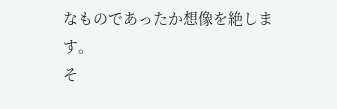なものであったか想像を絶します。
そ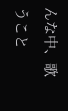んな中、歌うこと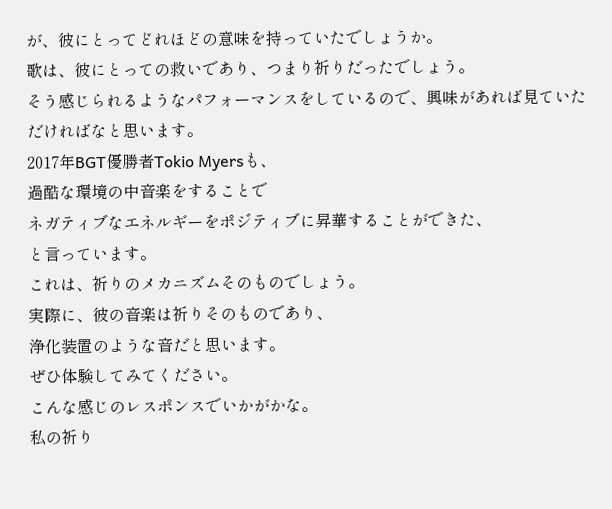が、彼にとってどれほどの意味を持っていたでしょうか。
歌は、彼にとっての救いであり、つまり祈りだったでしょう。
そう感じられるようなパフォーマンスをしているので、興味があれば見ていただければなと思います。
2017年BGT優勝者Tokio Myersも、
過酷な環境の中音楽をすることで
ネガティブなエネルギーをポジティブに昇華することができた、
と言っています。
これは、祈りのメカニズムそのものでしょう。
実際に、彼の音楽は祈りそのものであり、
浄化装置のような音だと思います。
ぜひ体験してみてください。
こんな感じのレスポンスでいかがかな。
私の祈り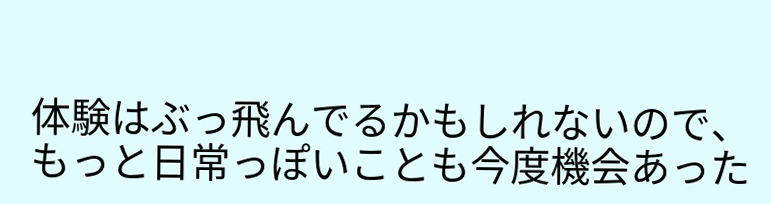体験はぶっ飛んでるかもしれないので、
もっと日常っぽいことも今度機会あった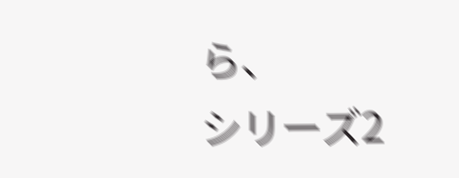ら、
シリーズ2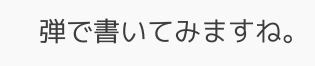弾で書いてみますね。